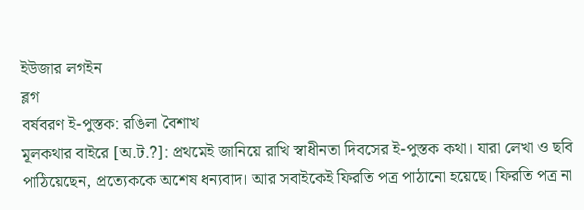ইউজার লগইন
ব্লগ
বর্ষবরণ ই-পুস্তক: রঙিলা বৈশাখ
মূলকথার বাইরে [অ.ট.?]: প্রথমেই জানিয়ে রাখি স্বাধীনতা দিবসের ই-পুস্তক কথা। যারা লেখা ও ছবি পাঠিয়েছেন, প্রত্যেককে অশেষ ধন্যবাদ। আর সবাইকেই ফিরতি পত্র পাঠানো হয়েছে। ফিরতি পত্র না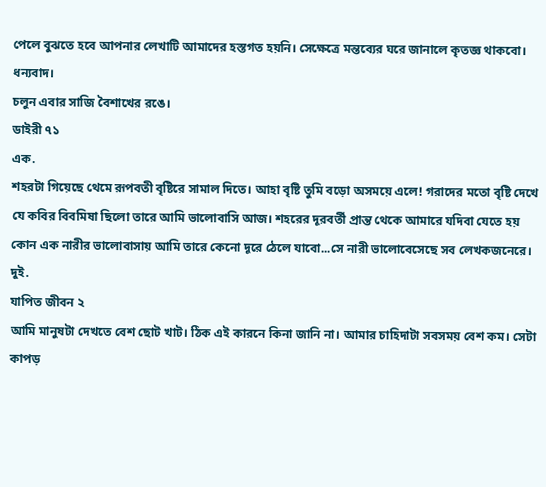পেলে বুঝতে হবে আপনার লেখাটি আমাদের হস্তগত হয়নি। সেক্ষেত্রে মন্তব্যের ঘরে জানালে কৃতজ্ঞ থাকবো। ধন্যবাদ।
চলুন এবার সাজি বৈশাখের রঙে।
ডাইরী ৭১
এক.
শহরটা গিয়েছে থেমে রূপবতী বৃষ্টিরে সামাল দিতে। আহা বৃষ্টি তুমি বড়ো অসময়ে এলে! গরাদের মতো বৃষ্টি দেখে যে কবির বিবমিষা ছিলো তারে আমি ভালোবাসি আজ। শহরের দূরবর্তী প্রান্ত থেকে আমারে যদিবা যেতে হয় কোন এক নারীর ভালোবাসায় আমি তারে কেনো দূরে ঠেলে যাবো...সে নারী ভালোবেসেছে সব লেখকজনেরে।
দুই.
যাপিত জীবন ২
আমি মানুষটা দেখতে বেশ ছোট খাট। ঠিক এই কারনে কিনা জানি না। আমার চাহিদাটা সবসময় বেশ কম। সেটা কাপড়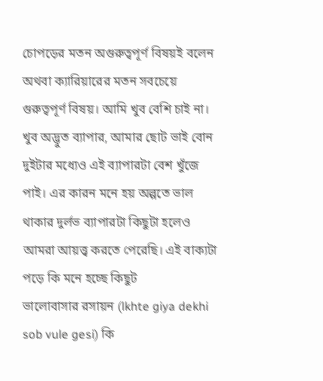চোপড়ের মতন অগুরুত্বপূর্ণ বিষয়ই বলেন অথবা ক্যারিয়ারের মতন সবচেয়ে গুরুত্বপূর্ণ বিষয়। আমি খুব বেশি চাই না। খুব অদ্ভুত ব্যাপার, আমার ছোট ভাই বোন দুইটার মধ্যেও এই ব্যাপারটা বেশ খুঁজে পাই। এর কারন মনে হয় অল্পতে ভাল থাকার দুর্লভ ব্যাপারটা কিছুটা হলেও আমরা আয়ত্ত্ব করতে পেরেছি। এই বাক্যটা পড়ে কি মনে হচ্ছে কিছুট
ভালোবাসার রসায়ন (lkhte giya dekhi sob vule gesi) কি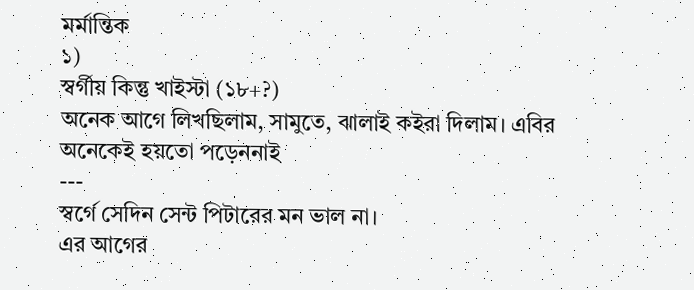মর্মান্তিক
১)
স্বর্গীয় কিন্তু খাইস্টা (১৮+?)
অনেক আগে লিখছিলাম, সামুতে, ঝালাই কইরা দিলাম। এবির অনেকেই হয়তো পড়েননাই
---
স্বর্গে সেদিন সেন্ট পিটারের মন ভাল না।
এর আগের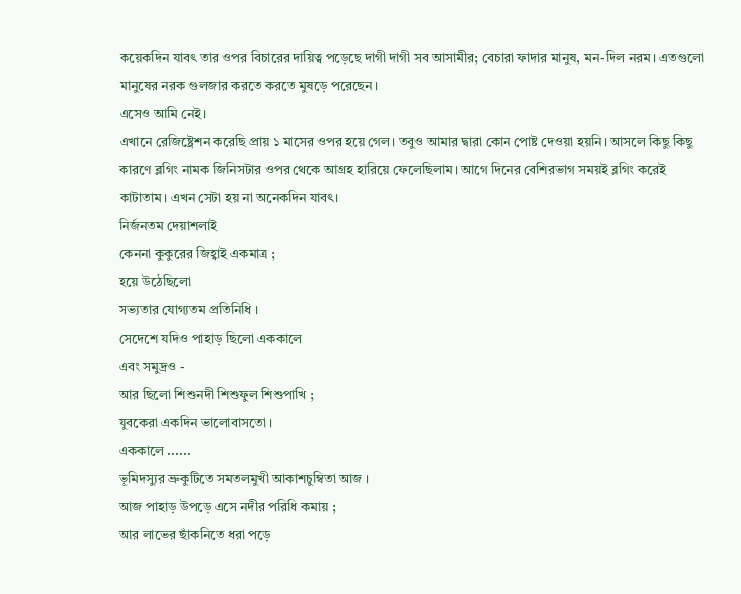কয়েকদিন যাবৎ তার ওপর বিচারের দায়িত্ব পড়েছে দাগী দাগী সব আসামীর; বেচারা ফাদার মানুষ, মন-দিল নরম। এতগুলো মানুষের নরক গুলজার করতে করতে মুষড়ে পরেছেন।
এসেও আমি নেই।
এখানে রেজিষ্ট্রেশন করেছি প্রায় ১ মাসের ওপর হয়ে গেল। তবুও আমার দ্বারা কোন পোষ্ট দেওয়া হয়নি। আসলে কিছু কিছু কারণে ব্লগিং নামক জিনিসটার ওপর থেকে আগ্রহ হারিয়ে ফেলেছিলাম। আগে দিনের বেশিরভাগ সময়ই ব্লগিং করেই কাটাতাম। এখন সেটা হয় না অনেকদিন যাবৎ।
নির্জনতম দেয়াশলাই
কেননা কুকুরের জিহ্বাই একমাত্র ;
হয়ে উঠেছিলো
সভ্যতার যোগ্যতম প্রতিনিধি ।
সেদেশে যদিও পাহাড় ছিলো এককালে
এবং সমুদ্রও -
আর ছিলো শিশুনদী শিশুফুল শিশুপাখি ;
যুবকেরা একদিন ভালোবাসতো ।
এককালে ......
ভূমিদস্যুর ভ্রুকুটিতে সমতলমুখী আকাশচুম্বিতা আজ ।
আজ পাহাড় উপড়ে এসে নদীর পরিধি কমায় ;
আর লাভের ছাঁকনিতে ধরা পড়ে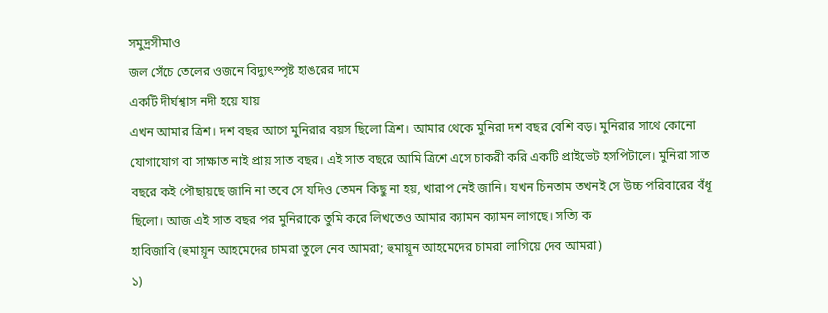সমুদ্রসীমাও
জল সেঁচে তেলের ওজনে বিদ্যুৎস্পৃষ্ট হাঙরের দামে
একটি দীর্ঘশ্বাস নদী হয়ে যায়
এখন আমার ত্রিশ। দশ বছর আগে মুনিরার বয়স ছিলো ত্রিশ। আমার থেকে মুনিরা দশ বছর বেশি বড়। মুনিরার সাথে কোনো যোগাযোগ বা সাক্ষাত নাই প্রায় সাত বছর। এই সাত বছরে আমি ত্রিশে এসে চাকরী করি একটি প্রাইভেট হসপিটালে। মুনিরা সাত বছরে কই পৌছায়ছে জানি না তবে সে যদিও তেমন কিছু না হয়, খারাপ নেই জানি। যখন চিনতাম তখনই সে উচ্চ পরিবারের বঁধূ ছিলো। আজ এই সাত বছর পর মুনিরাকে তুমি করে লিখতেও আমার ক্যামন ক্যামন লাগছে। সত্যি ক
হাবিজাবি (হুমায়ূন আহমেদের চামরা তুলে নেব আমরা; হুমায়ূন আহমেদের চামরা লাগিয়ে দেব আমরা)
১)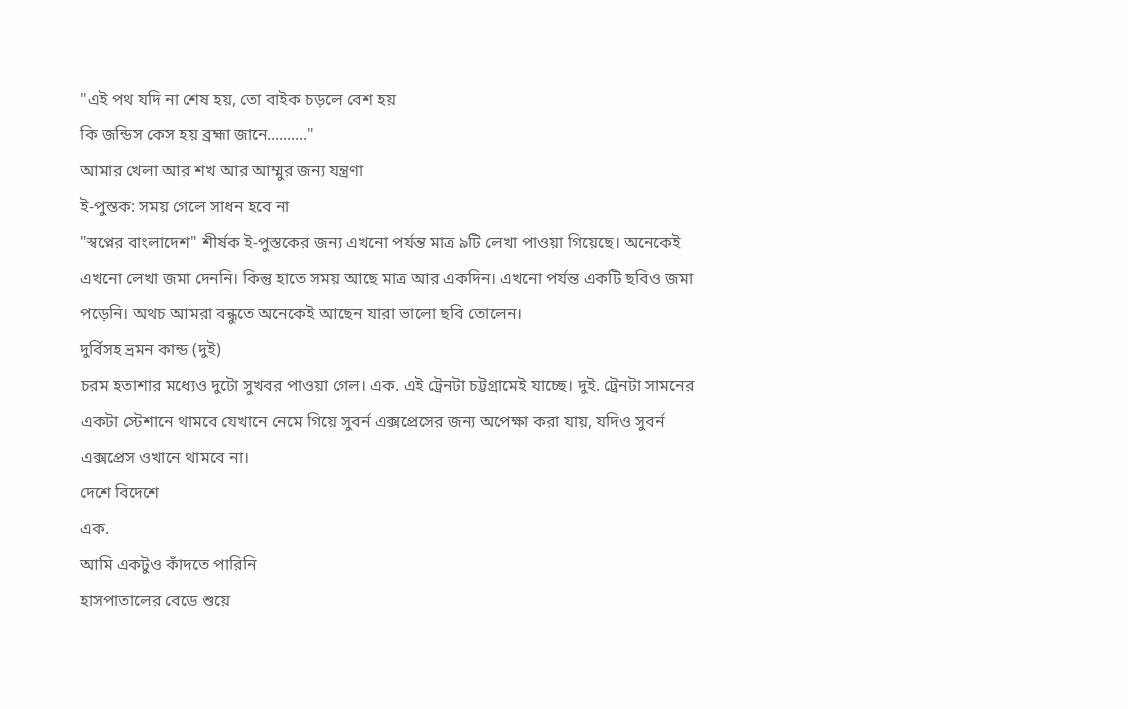"এই পথ যদি না শেষ হয়, তো বাইক চড়লে বেশ হয়
কি জন্ডিস কেস হয় ব্রহ্মা জানে.........."
আমার খেলা আর শখ আর আম্মুর জন্য যন্ত্রণা
ই-পুস্তক: সময় গেলে সাধন হবে না
"স্বপ্নের বাংলাদেশ" শীর্ষক ই-পুস্তকের জন্য এখনো পর্যন্ত মাত্র ৯টি লেখা পাওয়া গিয়েছে। অনেকেই এখনো লেখা জমা দেননি। কিন্তু হাতে সময় আছে মাত্র আর একদিন। এখনো পর্যন্ত একটি ছবিও জমা পড়েনি। অথচ আমরা বন্ধুতে অনেকেই আছেন যারা ভালো ছবি তোলেন।
দুর্বিসহ ভ্রমন কান্ড (দুই)
চরম হতাশার মধ্যেও দুটো সুখবর পাওয়া গেল। এক. এই ট্রেনটা চট্টগ্রামেই যাচ্ছে। দুই. ট্রেনটা সামনের একটা স্টেশানে থামবে যেখানে নেমে গিয়ে সুবর্ন এক্সপ্রেসের জন্য অপেক্ষা করা যায়, যদিও সুবর্ন এক্সপ্রেস ওখানে থামবে না।
দেশে বিদেশে
এক.
আমি একটুও কাঁদতে পারিনি
হাসপাতালের বেডে শুয়ে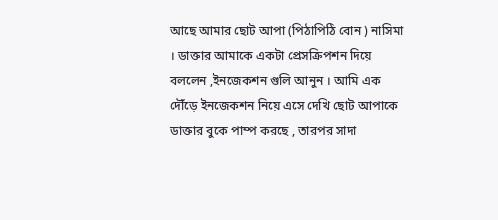আছে আমার ছোট আপা (পিঠাপিঠি বোন ) নাসিমা । ডাক্তার আমাকে একটা প্রেসক্রিপশন দিয়ে বললেন ,ইনজেকশন গুলি আনুন । আমি এক দৌঁড়ে ইনজেকশন নিয়ে এসে দেখি ছোট আপাকে ডাক্তার বুকে পাম্প করছে , তারপর সাদা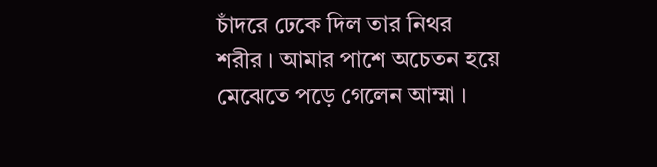চাঁদরে ঢেকে দিল তার নিথর শরীর । আমার পাশে অচেতন হয়ে মেঝেতে পড়ে গেলেন আম্মা ।